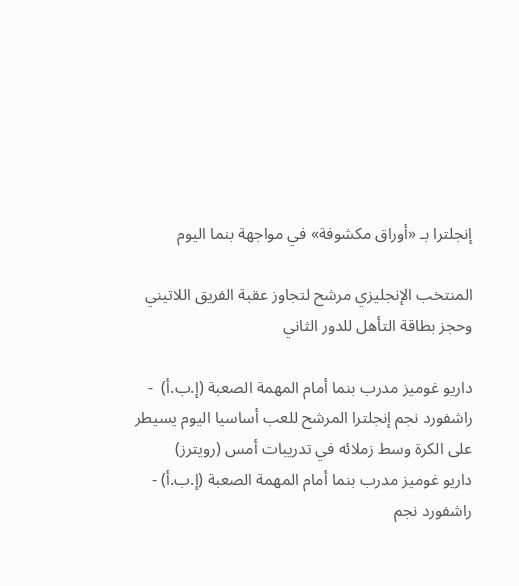إنجلترا بـ «أوراق مكشوفة» في مواجهة بنما اليوم

المنتخب الإنجليزي مرشح لتجاوز عقبة الفريق اللاتيني وحجز بطاقة التأهل للدور الثاني

داريو غوميز مدرب بنما أمام المهمة الصعبة (إ.ب.أ)  -  راشفورد نجم إنجلترا المرشح للعب أساسيا اليوم يسيطر على الكرة وسط زملائه في تدريبات أمس (رويترز)
داريو غوميز مدرب بنما أمام المهمة الصعبة (إ.ب.أ) - راشفورد نجم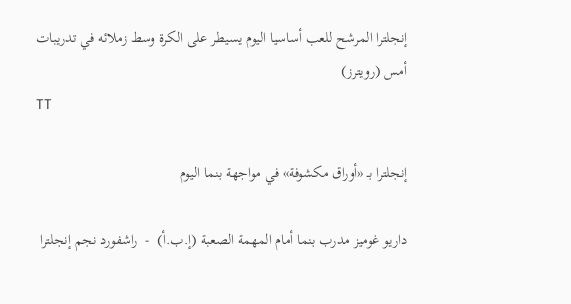إنجلترا المرشح للعب أساسيا اليوم يسيطر على الكرة وسط زملائه في تدريبات أمس (رويترز)
TT

إنجلترا بـ «أوراق مكشوفة» في مواجهة بنما اليوم

داريو غوميز مدرب بنما أمام المهمة الصعبة (إ.ب.أ)  -  راشفورد نجم إنجلترا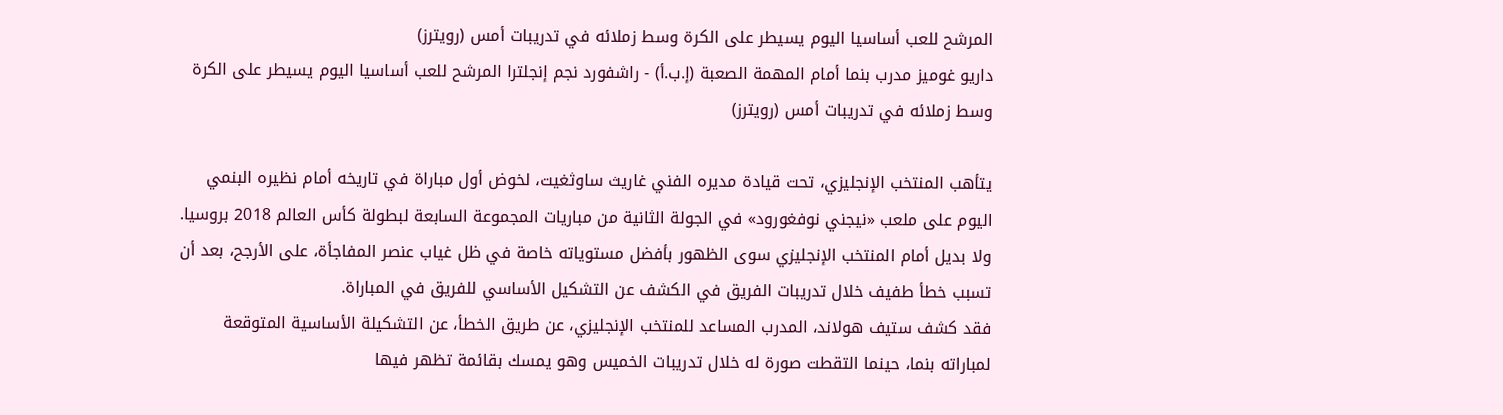المرشح للعب أساسيا اليوم يسيطر على الكرة وسط زملائه في تدريبات أمس (رويترز)
داريو غوميز مدرب بنما أمام المهمة الصعبة (إ.ب.أ) - راشفورد نجم إنجلترا المرشح للعب أساسيا اليوم يسيطر على الكرة وسط زملائه في تدريبات أمس (رويترز)

يتأهب المنتخب الإنجليزي، تحت قيادة مديره الفني غاريث ساوثغيت، لخوض أول مباراة في تاريخه أمام نظيره البنمي اليوم على ملعب «نيجني نوفغورود» في الجولة الثانية من مباريات المجموعة السابعة لبطولة كأس العالم 2018 بروسيا.
ولا بديل أمام المنتخب الإنجليزي سوى الظهور بأفضل مستوياته خاصة في ظل غياب عنصر المفاجأة، على الأرجح، بعد أن تسبب خطأ طفيف خلال تدريبات الفريق في الكشف عن التشكيل الأساسي للفريق في المباراة.
فقد كشف ستيف هولاند، المدرب المساعد للمنتخب الإنجليزي، عن طريق الخطأ، عن التشكيلة الأساسية المتوقعة لمباراته بنما، حينما التقطت صورة له خلال تدريبات الخميس وهو يمسك بقائمة تظهر فيها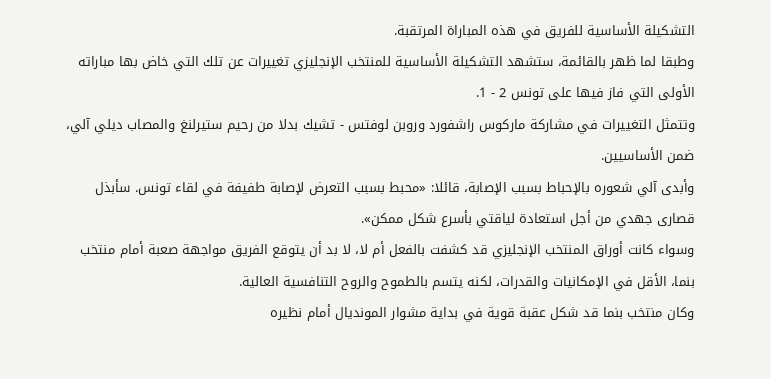التشكيلة الأساسية للفريق في هذه المباراة المرتقبة.
وطبقا لما ظهر بالقائمة، ستشهد التشكيلة الأساسية للمنتخب الإنجليزي تغييرات عن تلك التي خاض بها مباراته الأولى التي فاز فيها على تونس 2 - 1.
وتتمثل التغييرات في مشاركة ماركوس راشفورد وروبن لوفتس - تشيك بدلا من رحيم ستيرلنغ والمصاب ديلي آلي، ضمن الأساسيين.
وأبدى آلي شعوره بالإحباط بسبب الإصابة، قائلا: «محبط بسبب التعرض لإصابة طفيفة في لقاء تونس. سأبذل قصارى جهدي من أجل استعادة لياقتي بأسرع شكل ممكن».
وسواء كانت أوراق المنتخب الإنجليزي قد كشفت بالفعل أم لا، لا بد أن يتوقع الفريق مواجهة صعبة أمام منتخب بنما، الأقل في الإمكانيات والقدرات، لكنه يتسم بالطموح والروح التنافسية العالية.
وكان منتخب بنما قد شكل عقبة قوية في بداية مشوار المونديال أمام نظيره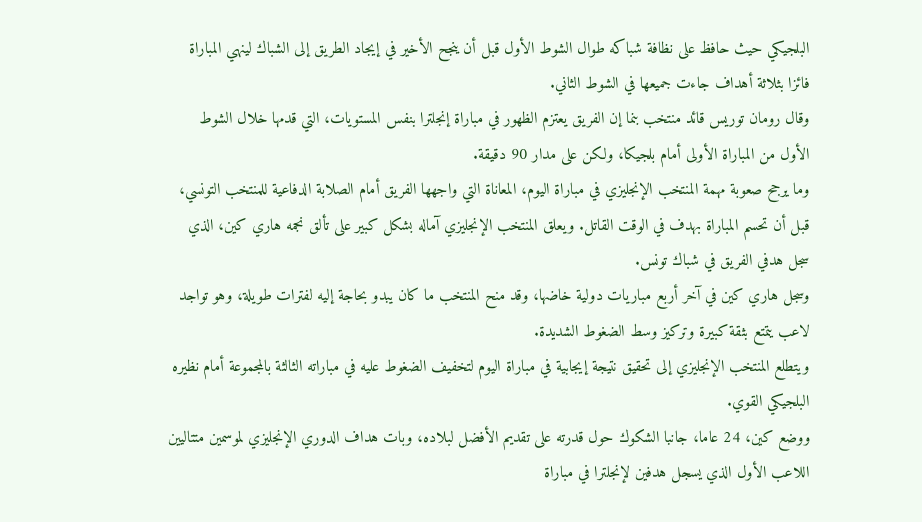البلجيكي حيث حافظ على نظافة شباكه طوال الشوط الأول قبل أن ينجح الأخير في إيجاد الطريق إلى الشباك لينهي المباراة فائزا بثلاثة أهداف جاءت جميعها في الشوط الثاني.
وقال رومان توريس قائد منتخب بنما إن الفريق يعتزم الظهور في مباراة إنجلترا بنفس المستويات، التي قدمها خلال الشوط الأول من المباراة الأولى أمام بلجيكا، ولكن على مدار 90 دقيقة.
وما يرجح صعوبة مهمة المنتخب الإنجليزي في مباراة اليوم، المعاناة التي واجهها الفريق أمام الصلابة الدفاعية للمنتخب التونسي، قبل أن تحسم المباراة بهدف في الوقت القاتل. ويعلق المنتخب الإنجليزي آماله بشكل كبير على تألق نجمه هاري كين، الذي سجل هدفي الفريق في شباك تونس.
وسجل هاري كين في آخر أربع مباريات دولية خاضها، وقد منح المنتخب ما كان يبدو بحاجة إليه لفترات طويلة، وهو تواجد لاعب يتمتع بثقة كبيرة وتركيز وسط الضغوط الشديدة.
ويتطلع المنتخب الإنجليزي إلى تحقيق نتيجة إيجابية في مباراة اليوم لتخفيف الضغوط عليه في مباراته الثالثة بالمجموعة أمام نظيره البلجيكي القوي.
ووضع كين، 24 عاما، جانبا الشكوك حول قدرته على تقديم الأفضل لبلاده، وبات هداف الدوري الإنجليزي لموسمين متتاليين اللاعب الأول الذي يسجل هدفين لإنجلترا في مباراة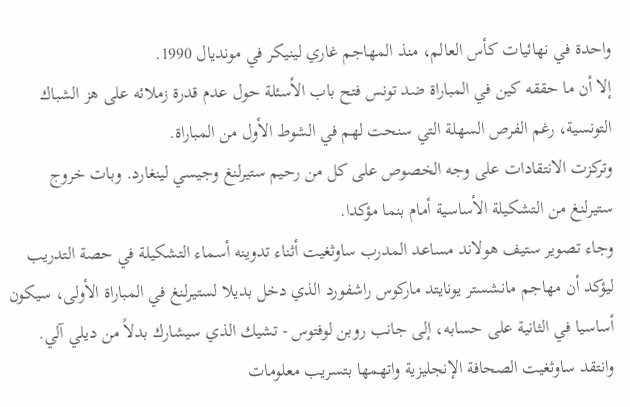واحدة في نهائيات كأس العالم، منذ المهاجم غاري لينيكر في مونديال 1990.
إلا أن ما حققه كين في المباراة ضد تونس فتح باب الأسئلة حول عدم قدرة زملائه على هز الشباك التونسية، رغم الفرص السهلة التي سنحت لهم في الشوط الأول من المباراة.
وتركزت الانتقادات على وجه الخصوص على كل من رحيم ستيرلنغ وجيسي لينغارد. وبات خروج ستيرلنغ من التشكيلة الأساسية أمام بنما مؤكدا.
وجاء تصوير ستيف هولاند مساعد المدرب ساوثغيت أثناء تدوينه أسماء التشكيلة في حصة التدريب ليؤكد أن مهاجم مانشستر يونايتد ماركوس راشفورد الذي دخل بديلا لستيرلنغ في المباراة الأولى، سيكون أساسيا في الثانية على حسابه، إلى جانب روبن لوفتوس - تشيك الذي سيشارك بدلاً من ديلي آلي.
وانتقد ساوثغيت الصحافة الإنجليزية واتهمها بتسريب معلومات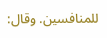للمنافسين. وقال: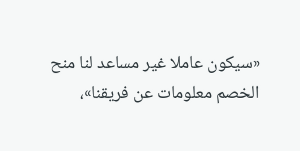«سيكون عاملا غير مساعد لنا منح الخصم معلومات عن فريقنا»،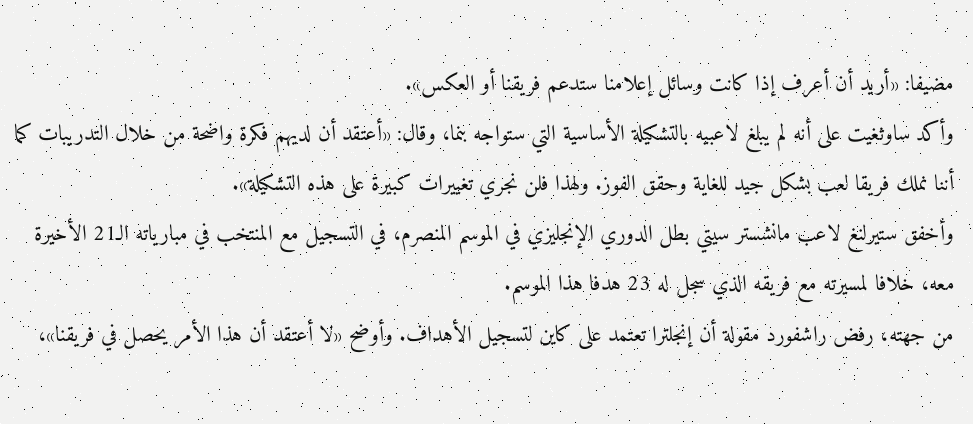مضيفا: «أريد أن أعرف إذا كانت وسائل إعلامنا ستدعم فريقنا أو العكس».
وأكد ساوثغيت على أنه لم يبلغ لاعبيه بالتشكيلة الأساسية التي ستواجه بنما، وقال: «أعتقد أن لديهم فكرة واضحة من خلال التدريبات كما أننا نملك فريقا لعب بشكل جيد للغاية وحقق الفوز. ولهذا فلن نجري تغييرات كبيرة على هذه التشكيلة».
وأخفق ستيرلنغ لاعب مانشستر سيتي بطل الدوري الإنجليزي في الموسم المنصرم، في التسجيل مع المنتخب في مبارياته الـ21 الأخيرة معه، خلافا لمسيرته مع فريقه الذي سجل له 23 هدفا هذا الموسم.
من جهته، رفض راشفورد مقولة أن إنجلترا تعتمد على كاين لتسجيل الأهداف. وأوضح «لا أعتقد أن هذا الأمر يحصل في فريقنا»،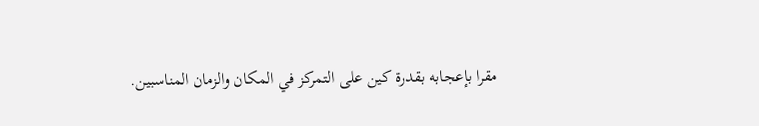مقرا بإعجابه بقدرة كين على التمركز في المكان والزمان المناسبين.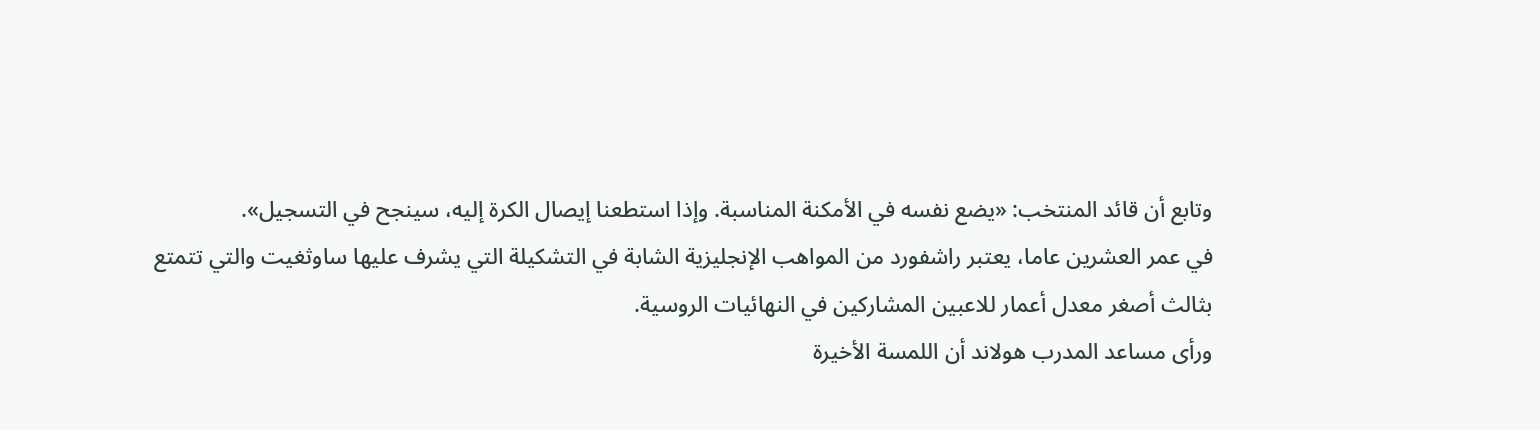وتابع أن قائد المنتخب: «يضع نفسه في الأمكنة المناسبة. وإذا استطعنا إيصال الكرة إليه، سينجح في التسجيل».
في عمر العشرين عاما، يعتبر راشفورد من المواهب الإنجليزية الشابة في التشكيلة التي يشرف عليها ساوثغيت والتي تتمتع بثالث أصغر معدل أعمار للاعبين المشاركين في النهائيات الروسية.
ورأى مساعد المدرب هولاند أن اللمسة الأخيرة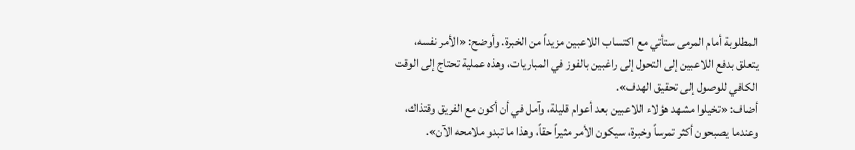المطلوبة أمام المرمى ستأتي مع اكتساب اللاعبين مزيداً من الخبرة. وأوضح: «الأمر نفسه، يتعلق بدفع اللاعبين إلى التحول إلى راغبين بالفوز في المباريات، وهذه عملية تحتاج إلى الوقت الكافي للوصول إلى تحقيق الهدف».
أضاف: «تخيلوا مشهد هؤلاء اللاعبين بعد أعوام قليلة، وآمل في أن أكون مع الفريق وقتذاك، وعندما يصبحون أكثر تمرساً وخبرة، سيكون الأمر مثيراً حقاً، وهذا ما تبدو ملامحه الآن».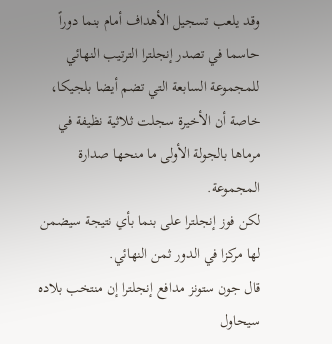وقد يلعب تسجيل الأهداف أمام بنما دوراً حاسما في تصدر إنجلترا الترتيب النهائي للمجموعة السابعة التي تضم أيضا بلجيكا، خاصة أن الأخيرة سجلت ثلاثية نظيفة في مرماها بالجولة الأولى ما منحها صدارة المجموعة.
لكن فوز إنجلترا على بنما بأي نتيجة سيضمن لها مركزا في الدور ثمن النهائي.
قال جون ستونز مدافع إنجلترا إن منتخب بلاده سيحاول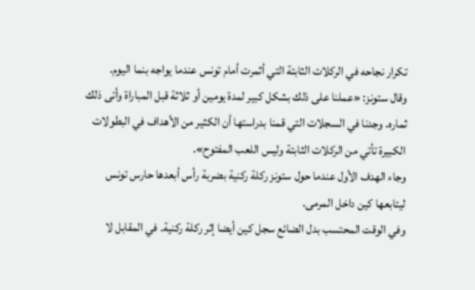تكرار نجاحه في الركلات الثابتة التي أثمرت أمام تونس عندما يواجه بنما اليوم.
وقال ستونز: «عملنا على ذلك بشكل كبير لمدة يومين أو ثلاثة قبل المباراة وأتى ذلك ثماره. وجدنا في السجلات التي قمنا بدراستها أن الكثير من الأهداف في البطولات الكبيرة تأتي من الركلات الثابتة وليس اللعب المفتوح».
وجاء الهدف الأول عندما حول ستونز ركلة ركنية بضربة رأس أبعدها حارس تونس ليتابعها كين داخل المرمى.
وفي الوقت المحتسب بدل الضائع سجل كين أيضا إثر ركلة ركنية. في المقابل لا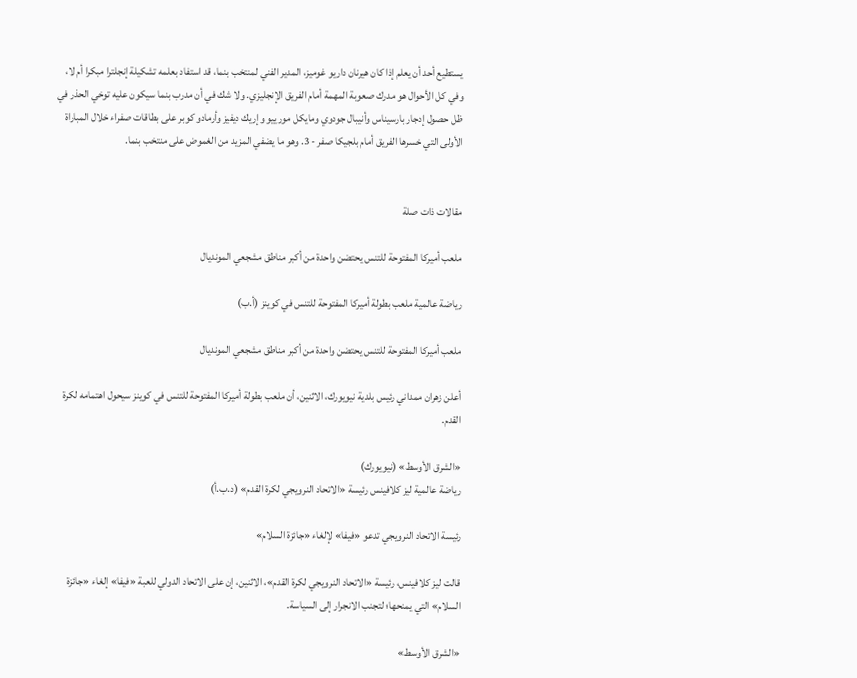يستطيع أحد أن يعلم إذا كان هيرنان داريو غوميز، المدير الفني لمنتخب بنما، قد استفاد بعلمه تشكيلة إنجلترا مبكرا أم لا، وفي كل الأحوال هو مدرك صعوبة المهمة أمام الفريق الإنجليزي. ولا شك في أن مدرب بنما سيكون عليه توخي الحذر في ظل حصول إدجار بارسيناس وأنيبال جودوي ومايكل مورييو وإريك ديفيز وأرمادو كوبر على بطاقات صفراء خلال المباراة الأولى التي خسرها الفريق أمام بلجيكا صفر - 3. وهو ما يضفي المزيد من الغموض على منتخب بنما.


مقالات ذات صلة

ملعب أميركا المفتوحة للتنس يحتضن واحدة من أكبر مناطق مشجعي المونديال

رياضة عالمية ملعب بطولة أميركا المفتوحة للتنس في كوينز (أ.ب)

ملعب أميركا المفتوحة للتنس يحتضن واحدة من أكبر مناطق مشجعي المونديال

أعلن زهران ممداني رئيس بلدية نيويورك، الاثنين، أن ملعب بطولة أميركا المفتوحة للتنس في كوينز سيحول اهتمامه لكرة القدم.

«الشرق الأوسط» (نيويورك)
رياضة عالمية ليز كلافينس رئيسة «الاتحاد النرويجي لكرة القدم» (د.ب.أ)

رئيسة الاتحاد النرويجي تدعو «فيفا» لإلغاء «جائزة السلام»

قالت ليز كلافينس، رئيسة «الاتحاد النرويجي لكرة القدم»، الاثنين، إن على الاتحاد الدولي للعبة «فيفا» إلغاء «جائزة السلام» التي يمنحها؛ لتجنب الانجرار إلى السياسة.

«الشرق الأوسط»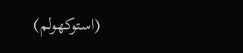(استوكهولم)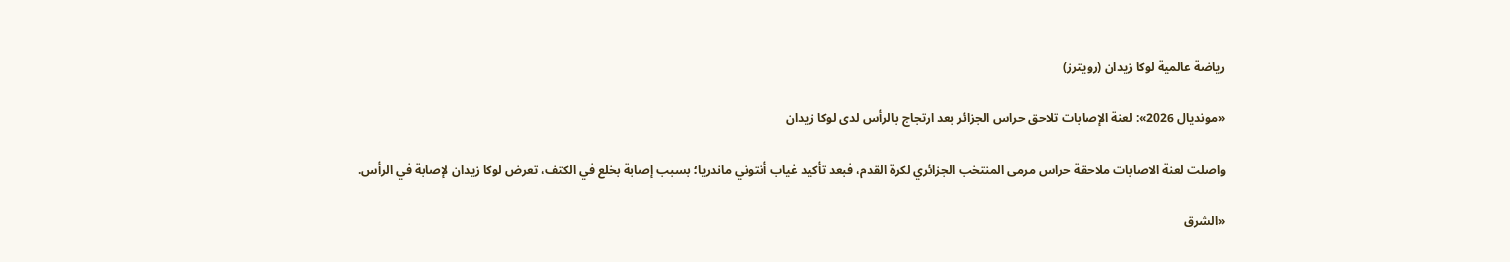رياضة عالمية لوكا زيدان (رويترز)

«مونديال 2026»: لعنة الإصابات تلاحق حراس الجزائر بعد ارتجاج بالرأس لدى لوكا زيدان

واصلت لعنة الاصابات ملاحقة حراس مرمى المنتخب الجزائري لكرة القدم، فبعد تأكيد غياب أنتوني ماندريا؛ بسبب إصابة بخلع في الكتف، تعرض لوكا زيدان لإصابة في الرأس.

«الشرق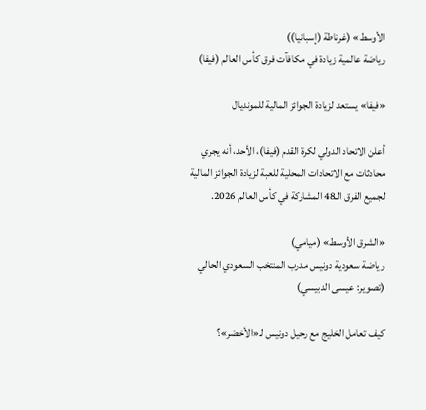الأوسط» (غرناطة (إسبانيا))
رياضة عالمية زيادة في مكافآت فرق كأس العالم (فيفا)

«فيفا» يستعد لزيادة الجوائز المالية للمونديال

أعلن الاتحاد الدولي لكرة القدم (فيفا)، الأحد، أنه يجري محادثات مع الاتحادات المحلية للعبة لزيادة الجوائز المالية لجميع الفرق الـ48 المشاركة في كأس العالم 2026.

«الشرق الأوسط» (ميامي)
رياضة سعودية دونيس مدرب المنتخب السعودي الحالي (تصوير: عيسى الدبيسي)

كيف تعامل الخليج مع رحيل دونيس لـ«الأخضر»؟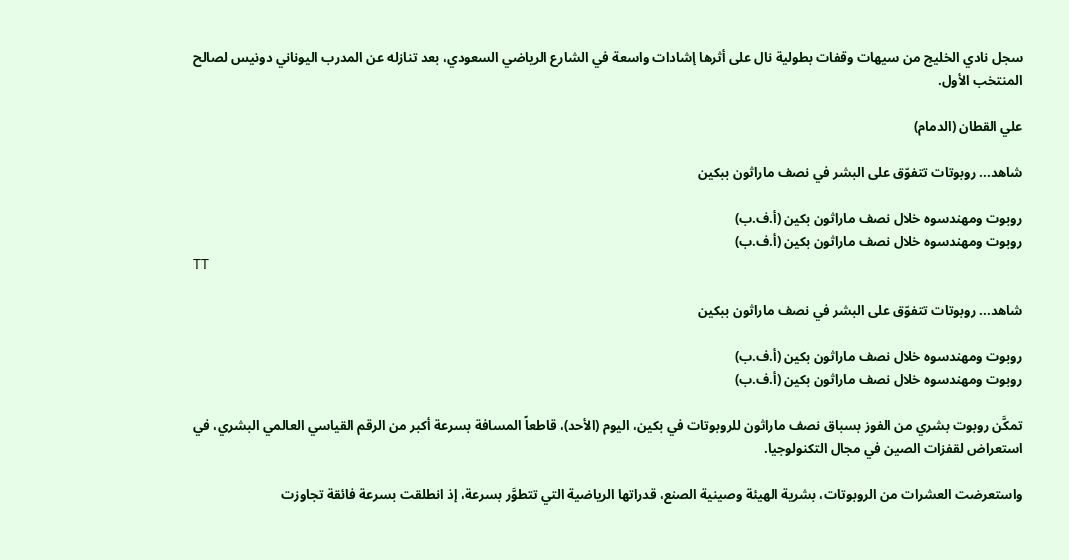سجل نادي الخليج من سيهات وقفات بطولية نال على أثرها إشادات واسعة في الشارع الرياضي السعودي، بعد تنازله عن المدرب اليوناني دونيس لصالح المنتخب الأول.

علي القطان (الدمام)

شاهد... روبوتات تتفوّق على البشر في نصف ماراثون ببكين

روبوت ومهندسوه خلال نصف ماراثون بكين (أ.ف.ب)
روبوت ومهندسوه خلال نصف ماراثون بكين (أ.ف.ب)
TT

شاهد... روبوتات تتفوّق على البشر في نصف ماراثون ببكين

روبوت ومهندسوه خلال نصف ماراثون بكين (أ.ف.ب)
روبوت ومهندسوه خلال نصف ماراثون بكين (أ.ف.ب)

تمكَّن روبوت بشري من الفوز بسباق نصف ماراثون للروبوتات في بكين، اليوم (الأحد)، قاطعاً المسافة بسرعة أكبر من الرقم القياسي العالمي البشري، في استعراض لقفزات الصين في مجال التكنولوجيا.

واستعرضت العشرات ‌من الروبوتات، بشرية الهيئة وصينية الصنع، قدراتها الرياضية التي تتطوَّر بسرعة، إذ انطلقت بسرعة فائقة تجاوزت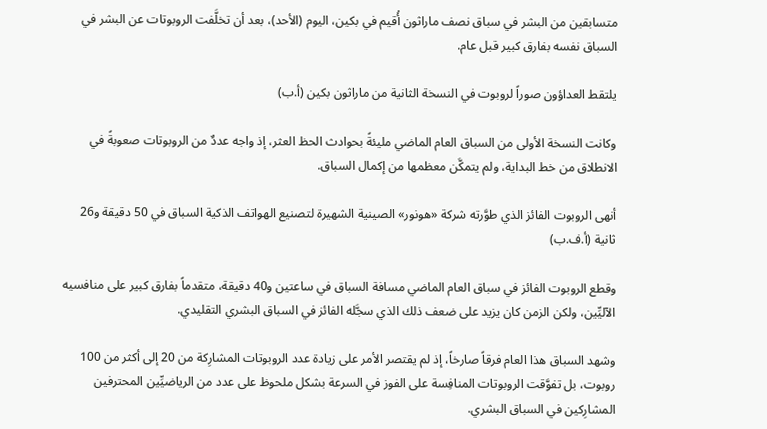متسابقين من البشر في سباق نصف ماراثون أُقيم في بكين، اليوم (الأحد)، بعد أن تخلَّفت الروبوتات عن البشر في السباق نفسه بفارق كبير قبل عام.

يلتقط العداؤون صوراً لروبوت في النسخة الثانية من ماراثون بكين (أ.ب)

وكانت النسخة الأولى من السباق العام الماضي مليئةً بحوادث الحظ العثر، إذ واجه عددٌ من الروبوتات صعوبةً في الانطلاق من خط البداية، ولم يتمكَّن معظمها ‌من إكمال ‌السباق.

أنهى الروبوت الفائز الذي طوَّرته شركة «هونور» الصينية الشهيرة لتصنيع الهواتف الذكية السباق في 50 دقيقة و26 ثانية (أ.ف.ب)

وقطع الروبوت الفائز في سباق ‌العام الماضي مسافة السباق في ساعتين و40 دقيقة، متقدماً بفارق كبير على منافسيه الآليِّين، ولكن الزمن كان يزيد على ضعف ذلك الذي سجَّله الفائز في السباق البشري التقليدي.

وشهد السباق هذا العام فرقاً صارخاً، إذ لم يقتصر الأمر على زيادة عدد الروبوتات المشارِكة من 20 إلى أكثر من 100 روبوت، بل تفوَّقت الروبوتات ‌المنافِسة على الفوز ‌في السرعة بشكل ملحوظ على عدد من الرياضيِّين المحترفين المشارِكين ‌في السباق البشري.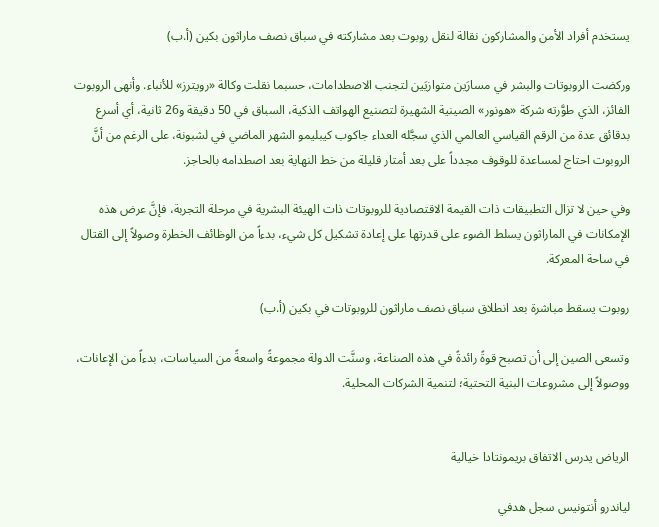يستخدم أفراد الأمن والمشاركون نقالة لنقل روبوت بعد مشاركته في سباق نصف ماراثون بكين (أ.ب)

وركضت الروبوتات والبشر في مسارَين ‌متوازيَين لتجنب الاصطدامات، حسبما نقلت وكالة «رويترز» للأنباء. وأنهى الروبوت الفائز، الذي طوَّرته شركة «هونور» الصينية الشهيرة لتصنيع الهواتف الذكية، السباق في 50 دقيقة و26 ثانية، أي أسرع بدقائق عدة من الرقم ‌القياسي العالمي الذي سجَّله العداء جاكوب كيبليمو الشهر الماضي في لشبونة، على الرغم من أنَّ الروبوت احتاج لمساعدة للوقوف مجدداً على بعد أمتار قليلة من خط النهاية بعد اصطدامه بالحاجز.

وفي حين لا تزال التطبيقات ذات القيمة الاقتصادية للروبوتات ذات الهيئة البشرية في مرحلة التجربة، فإنَّ عرض هذه الإمكانات في الماراثون يسلط الضوء على قدرتها على إعادة تشكيل كل شيء، بدءاً من الوظائف الخطرة وصولاً إلى القتال في ساحة المعركة.

روبوت يسقط مباشرة بعد انطلاق سباق نصف ماراثون للروبوتات في بكين (أ.ب)

وتسعى الصين إلى أن تصبح قوةً رائدةً في هذه الصناعة، وسنَّت الدولة مجموعةً واسعةً من السياسات، بدءاً من الإعانات، ووصولاً إلى مشروعات البنية التحتية؛ لتنمية الشركات المحلية.


الرياض يدرس الاتفاق بريمونتادا خيالية

لياندرو أنتونيس سجل هدفي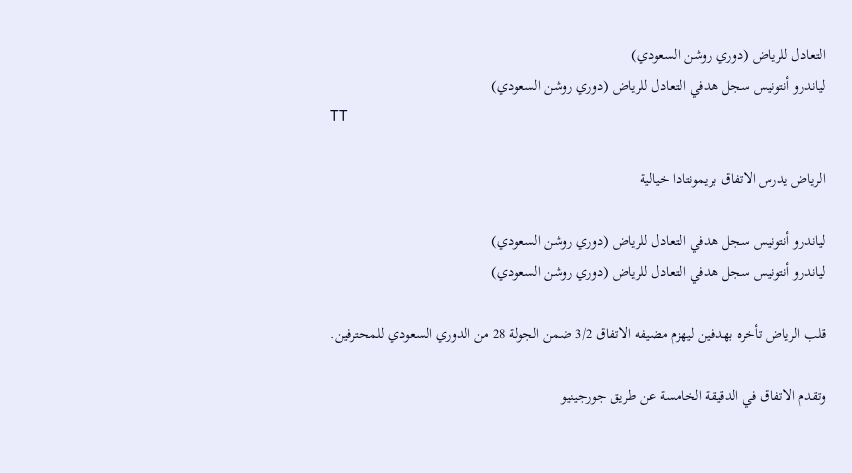التعادل للرياض (دوري روشن السعودي)
لياندرو أنتونيس سجل هدفي التعادل للرياض (دوري روشن السعودي)
TT

الرياض يدرس الاتفاق بريمونتادا خيالية

لياندرو أنتونيس سجل هدفي التعادل للرياض (دوري روشن السعودي)
لياندرو أنتونيس سجل هدفي التعادل للرياض (دوري روشن السعودي)

قلب الرياض تأخره بهدفين ليهزم مضيفه الاتفاق 3/2 ضمن الجولة 28 من الدوري السعودي للمحترفين.

وتقدم الاتفاق في الدقيقة الخامسة عن طريق جورجينيو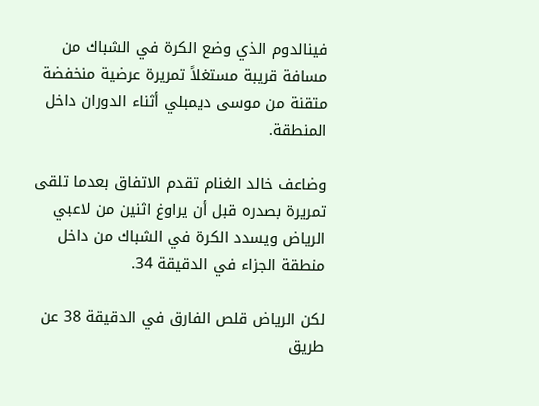فينالدوم الذي وضع الكرة في الشباك من مسافة قريبة مستغلاً تمريرة عرضية منخفضة متقنة من موسى ديمبلي أثناء الدوران داخل المنطقة.

وضاعف خالد الغنام تقدم الاتفاق بعدما تلقى تمريرة بصدره قبل أن يراوغ اثنين من لاعبي الرياض ويسدد الكرة في الشباك من داخل منطقة الجزاء في الدقيقة 34.

لكن الرياض قلص الفارق في الدقيقة 38 عن طريق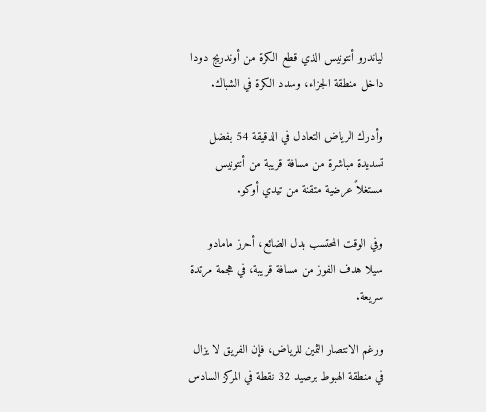لياندرو أنتونيس الذي قطع الكرة من أوندريج دودا داخل منطقة الجزاء، وسدد الكرة في الشباك.

وأدرك الرياض التعادل في الدقيقة 54 بفضل تسديدة مباشرة من مسافة قريبة من أنتونيس مستغلاً عرضية متقنة من تيدي أوكو.

وفي الوقت المحتسب بدل الضائع، أحرز مامادو سيلا هدف الفوز من مسافة قريبة، في هجمة مرتدة سريعة.

ورغم الانتصار الثمين للرياض، فإن الفريق لا يزال في منطقة الهبوط برصيد 32 نقطة في المركز السادس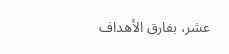عشر، بفارق الأهداف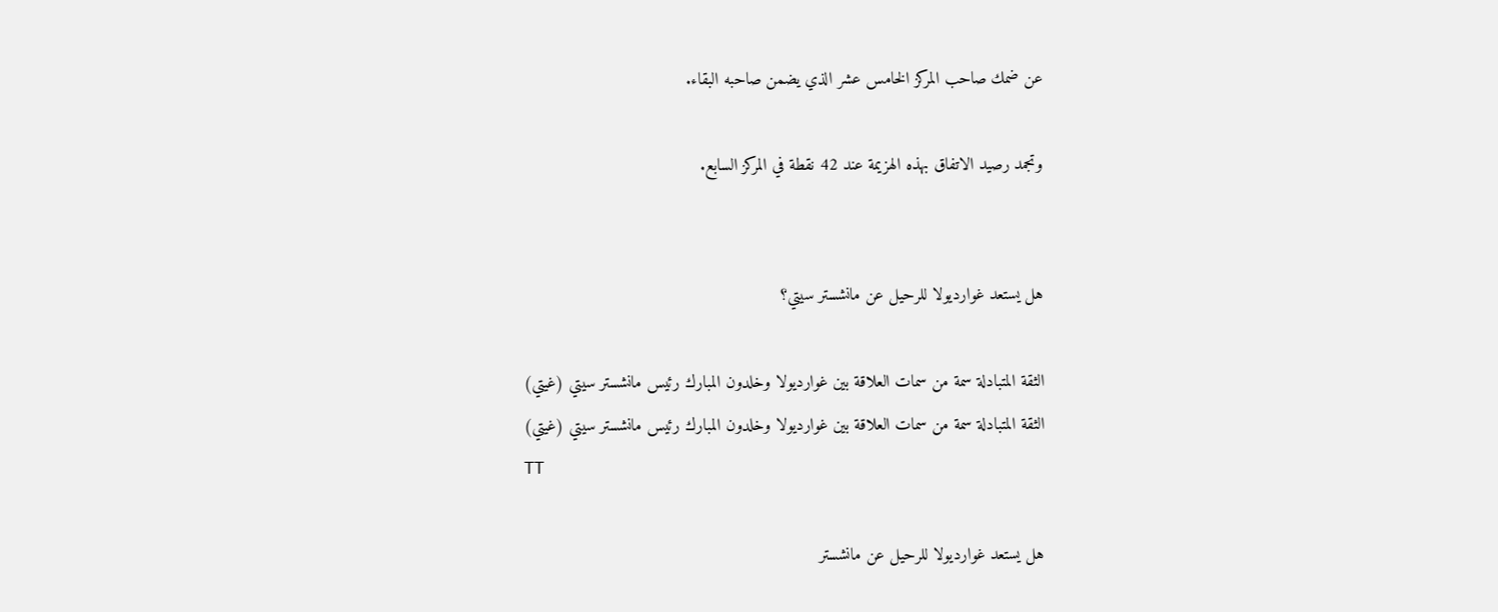عن ضمك صاحب المركز الخامس عشر الذي يضمن صاحبه البقاء.

وتجمد رصيد الاتفاق بهذه الهزيمة عند 42 نقطة في المركز السابع.


هل يستعد غوارديولا للرحيل عن مانشستر سيتي؟

الثقة المتبادلة سمة من سمات العلاقة بين غوارديولا وخلدون المبارك رئيس مانشستر سيتي (غيتي)
الثقة المتبادلة سمة من سمات العلاقة بين غوارديولا وخلدون المبارك رئيس مانشستر سيتي (غيتي)
TT

هل يستعد غوارديولا للرحيل عن مانشستر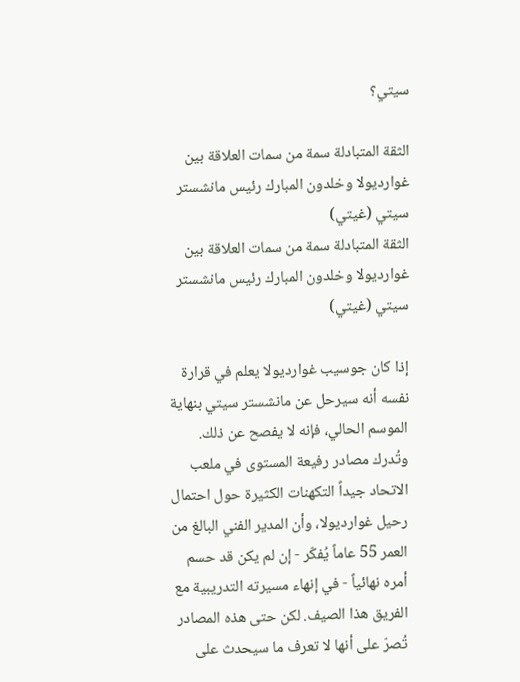سيتي؟

الثقة المتبادلة سمة من سمات العلاقة بين غوارديولا وخلدون المبارك رئيس مانشستر سيتي (غيتي)
الثقة المتبادلة سمة من سمات العلاقة بين غوارديولا وخلدون المبارك رئيس مانشستر سيتي (غيتي)

إذا كان جوسيب غوارديولا يعلم في قرارة نفسه أنه سيرحل عن مانشستر سيتي بنهاية الموسم الحالي، فإنه لا يفصح عن ذلك. وتُدرك مصادر رفيعة المستوى في ملعب الاتحاد جيداً التكهنات الكثيرة حول احتمال رحيل غوارديولا، وأن المدير الفني البالغ من العمر 55 عاماً يُفكّر - إن لم يكن قد حسم أمره نهائياً - في إنهاء مسيرته التدريبية مع الفريق هذا الصيف. لكن حتى هذه المصادر تُصرّ على أنها لا تعرف ما سيحدث على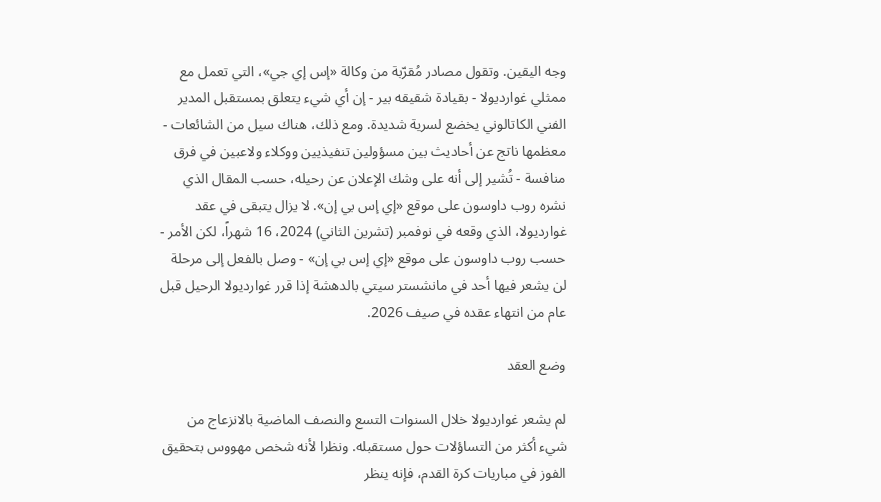وجه اليقين. وتقول مصادر مُقرّبة من وكالة «إس إي جي»، التي تعمل مع ممثلي غوارديولا - بقيادة شقيقه بير - إن أي شيء يتعلق بمستقبل المدير الفني الكاتالوني يخضع لسرية شديدة. ومع ذلك، هناك سيل من الشائعات - معظمها ناتج عن أحاديث بين مسؤولين تنفيذيين ووكلاء ولاعبين في فرق منافسة - تُشير إلى أنه على وشك الإعلان عن رحيله، حسب المقال الذي نشره روب داوسون على موقع «إي إس بي إن». لا يزال يتبقى في عقد غوارديولا، الذي وقعه في نوفمبر (تشرين الثاني) 2024، 16 شهراً، لكن الأمر - حسب روب داوسون على موقع «إي إس بي إن» - وصل بالفعل إلى مرحلة لن يشعر فيها أحد في مانشستر سيتي بالدهشة إذا قرر غوارديولا الرحيل قبل عام من انتهاء عقده في صيف 2026.

وضع العقد

لم يشعر غوارديولا خلال السنوات التسع والنصف الماضية بالانزعاج من شيء أكثر من التساؤلات حول مستقبله. ونظرا لأنه شخص مهووس بتحقيق الفوز في مباريات كرة القدم، فإنه ينظر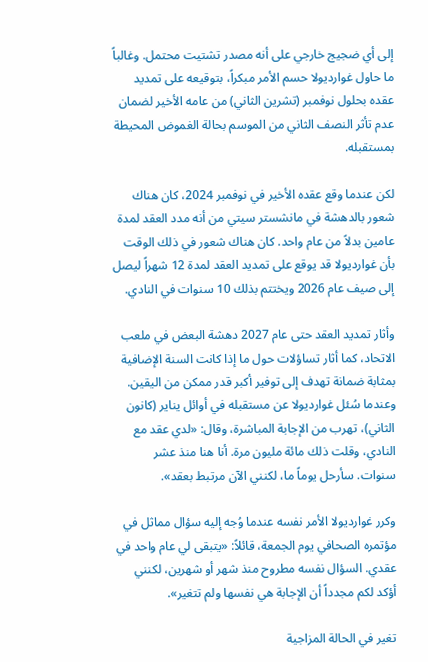إلى أي ضجيج خارجي على أنه مصدر تشتيت محتمل. وغالباً ما حاول غوارديولا حسم الأمر مبكراً، بتوقيعه على تمديد عقده بحلول نوفمبر (تشرين الثاني) من عامه الأخير لضمان عدم تأثر النصف الثاني من الموسم بحالة الغموض المحيطة بمستقبله.

لكن عندما وقع عقده الأخير في نوفمبر 2024، كان هناك شعور بالدهشة في مانشستر سيتي من أنه مدد العقد لمدة عامين بدلاً من عام واحد. كان هناك شعور في ذلك الوقت بأن غوارديولا قد يوقع على تمديد العقد لمدة 12 شهراً ليصل إلى صيف عام 2026 ويختتم بذلك 10 سنوات في النادي.

وأثار تمديد العقد حتى عام 2027 دهشة البعض في ملعب الاتحاد، كما أثار تساؤلات حول ما إذا كانت السنة الإضافية بمثابة ضمانة تهدف إلى توفير أكبر قدر ممكن من اليقين. وعندما سُئل غوارديولا عن مستقبله في أوائل يناير (كانون الثاني)، تهرب من الإجابة المباشرة، وقال: «لدي عقد مع النادي، وقلت ذلك مائة مليون مرة. أنا هنا منذ عشر سنوات. سأرحل يوماً ما، لكنني الآن مرتبط بعقد».

وكرر غوارديولا الأمر نفسه عندما وُجه إليه سؤال مماثل في مؤتمره الصحافي يوم الجمعة، قائلاً: «يتبقى لي عام واحد في عقدي. السؤال نفسه مطروح منذ شهر أو شهرين، لكنني أؤكد لكم مجدداً أن الإجابة هي نفسها ولم تتغير».

تغير في الحالة المزاجية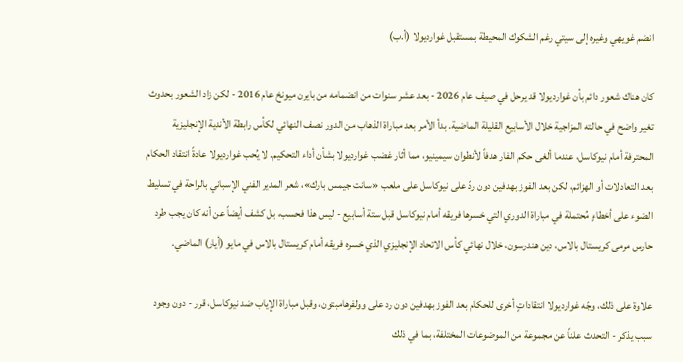انضم غويهي وغيره إلى سيتي رغم الشكوك المحيطة بمستقبل غوارديولا (أ.ب)

كان هناك شعور دائم بأن غوارديولا قد يرحل في صيف عام 2026 - بعد عشر سنوات من انضمامه من بايرن ميونخ عام 2016 - لكن زاد الشعور بحدوث تغير واضح في حالته المزاجية خلال الأسابيع القليلة الماضية. بدأ الأمر بعد مباراة الذهاب من الدور نصف النهائي لكأس رابطة الأندية الإنجليزية المحترفة أمام نيوكاسل، عندما ألغى حكم الفار هدفاً لأنطوان سيمينيو، مما أثار غضب غوارديولا بشأن أداء التحكيم. لا يُحب غوارديولا عادةً انتقاد الحكام بعد التعادلات أو الهزائم، لكن بعد الفوز بهدفين دون ردّ على نيوكاسل على ملعب «سانت جيمس بارك»، شعر المدير الفني الإسباني بالراحة في تسليط الضوء على أخطاءٍ مُحتملة في مباراة الدوري التي خسرها فريقه أمام نيوكاسل قبل ستة أسابيع - ليس هذا فحسب، بل كشف أيضاً عن أنه كان يجب طرد حارس مرمى كريستال بالاس، دين هندرسون، خلال نهائي كأس الاتحاد الإنجليزي الذي خسره فريقه أمام كريستال بالاس في مايو (أيار) الماضي.

علاوة على ذلك، وجّه غوارديولا انتقاداتٍ أخرى للحكام بعد الفوز بهدفين دون رد على وولفرهامبتون، وقبل مباراة الإياب ضد نيوكاسل، قرر - دون وجود سبب يذكر - التحدث علناً عن مجموعة من الموضوعات المختلفة، بما في ذلك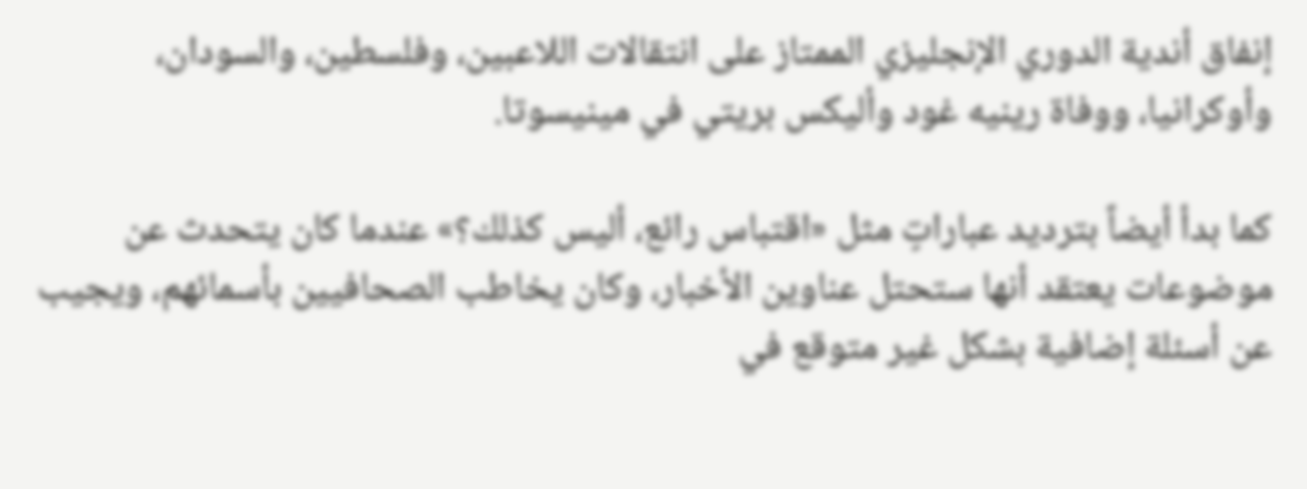إنفاق أندية الدوري الإنجليزي الممتاز على انتقالات اللاعبين، وفلسطين، والسودان، وأوكرانيا، ووفاة رينيه غود وأليكس بريتي في مينيسوتا.

كما بدأ أيضاً بترديد عباراتٍ مثل «اقتباس رائع، أليس كذلك؟» عندما كان يتحدث عن موضوعات يعتقد أنها ستحتل عناوين الأخبار، وكان يخاطب الصحافيين بأسمائهم، ويجيب عن أسئلة إضافية بشكل غير متوقع في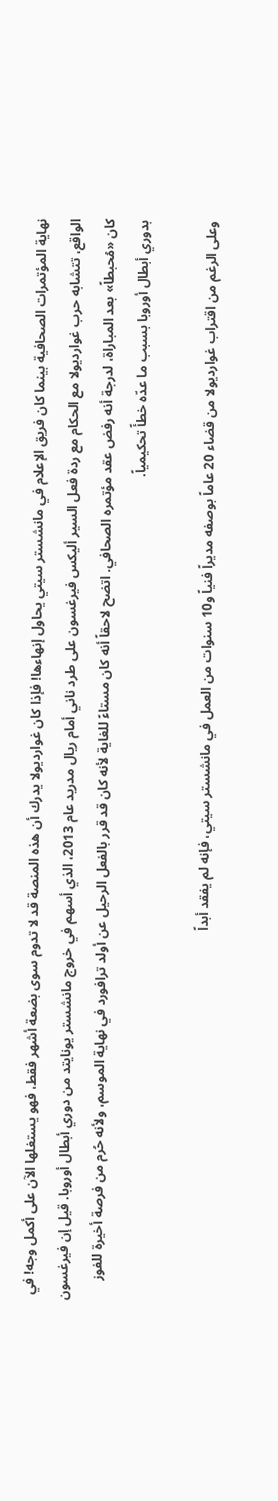نهاية المؤتمرات الصحافية بينما كان فريق الإعلام في مانشستر سيتي يحاول إنهاءها! فإذا كان غوارديولا يدرك أن هذه المنصة قد لا تدوم سوى بضعة أشهر فقط، فهو يستغلها الآن على أكمل وجه! في الواقع، تتشابه حرب غوارديولا مع الحكام مع ردة فعل السير أليكس فيرغسون على طرد ناني أمام ريال مدريد عام 2013، الذي أسهم في خروج مانشستر يونايتد من دوري أبطال أوروبا. قيل إن فيرغسون كان «مُحبطاً» بعد المباراة، لدرجة أنه رفض عقد مؤتمره الصحافي. اتضح لاحقاً أنه كان مستاءً للغاية لأنه كان قد قرر بالفعل الرحيل عن أولد ترافورد في نهاية الموسم، ولأنه حُرم من فرصة أخيرة للفوز بدوري أبطال أوروبا بسبب ما عدّه خطأً تحكيمياً.

وعلى الرغم من اقتراب غوارديولا من قضاء 20 عاماً بوصفه مديراً فنياً و10 سنوات من العمل في مانشستر سيتي، فإنه لم يفقد أبداً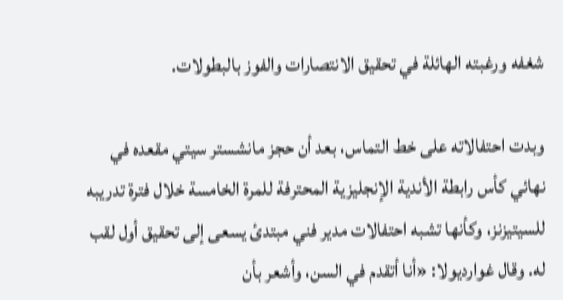شغفه ورغبته الهائلة في تحقيق الانتصارات والفوز بالبطولات.

وبدت احتفالاته على خط التماس، بعد أن حجز مانشستر سيتي مقعده في نهائي كأس رابطة الأندية الإنجليزية المحترفة للمرة الخامسة خلال فترة تدريبه للسيتيزنز، وكأنها تشبه احتفالات مدير فني مبتدئ يسعى إلى تحقيق أول لقب له. وقال غوارديولا: «أنا أتقدم في السن، وأشعر بأن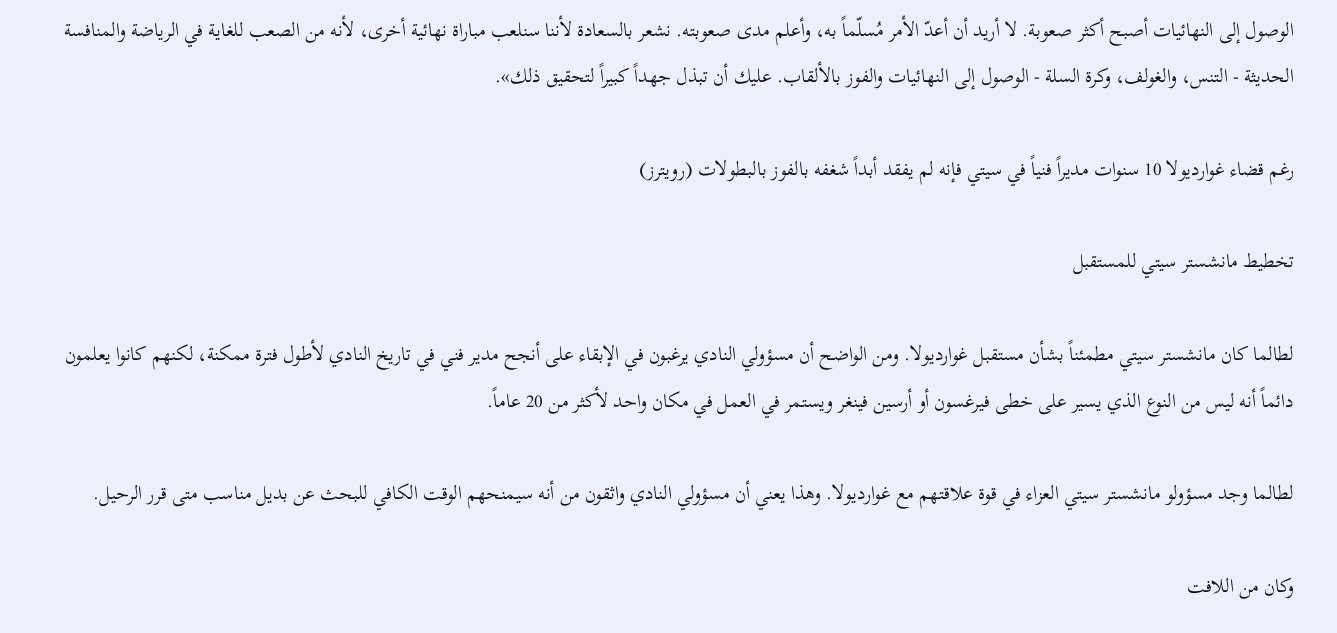الوصول إلى النهائيات أصبح أكثر صعوبة. لا أريد أن أعدّ الأمر مُسلّماً به، وأعلم مدى صعوبته. نشعر بالسعادة لأننا سنلعب مباراة نهائية أخرى، لأنه من الصعب للغاية في الرياضة والمنافسة الحديثة - التنس، والغولف، وكرة السلة - الوصول إلى النهائيات والفوز بالألقاب. عليك أن تبذل جهداً كبيراً لتحقيق ذلك».

رغم قضاء غوارديولا 10 سنوات مديراً فنياً في سيتي فإنه لم يفقد أبداً شغفه بالفوز بالبطولات (رويترز)

تخطيط مانشستر سيتي للمستقبل

لطالما كان مانشستر سيتي مطمئناً بشأن مستقبل غوارديولا. ومن الواضح أن مسؤولي النادي يرغبون في الإبقاء على أنجح مدير فني في تاريخ النادي لأطول فترة ممكنة، لكنهم كانوا يعلمون دائماً أنه ليس من النوع الذي يسير على خطى فيرغسون أو أرسين فينغر ويستمر في العمل في مكان واحد لأكثر من 20 عاماً.

لطالما وجد مسؤولو مانشستر سيتي العزاء في قوة علاقتهم مع غوارديولا. وهذا يعني أن مسؤولي النادي واثقون من أنه سيمنحهم الوقت الكافي للبحث عن بديل مناسب متى قرر الرحيل.

وكان من اللافت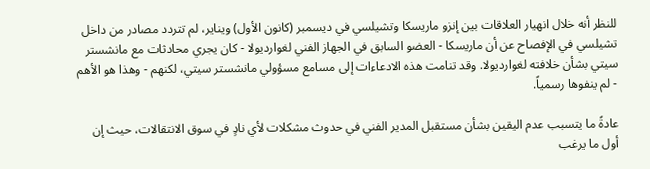للنظر أنه خلال انهيار العلاقات بين إنزو ماريسكا وتشيلسي في ديسمبر (كانون الأول) ويناير، لم تتردد مصادر من داخل تشيلسي في الإفصاح عن أن ماريسكا - العضو السابق في الجهاز الفني لغوارديولا - كان يجري محادثات مع مانشستر سيتي بشأن خلافته لغوارديولا. وقد تنامت هذه الادعاءات إلى مسامع مسؤولي مانشستر سيتي، لكنهم - وهذا هو الأهم - لم ينفوها رسمياً.

عادةً ما يتسبب عدم اليقين بشأن مستقبل المدير الفني في حدوث مشكلات لأي نادٍ في سوق الانتقالات، حيث إن أول ما يرغب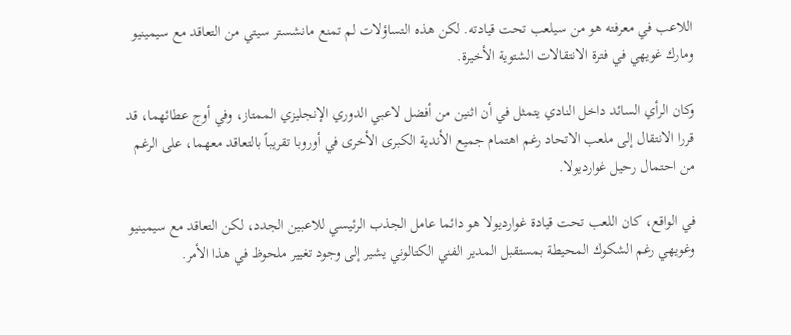اللاعب في معرفته هو من سيلعب تحت قيادته. لكن هذه التساؤلات لم تمنع مانشستر سيتي من التعاقد مع سيمينيو ومارك غويهي في فترة الانتقالات الشتوية الأخيرة.

وكان الرأي السائد داخل النادي يتمثل في أن اثنين من أفضل لاعبي الدوري الإنجليزي الممتاز، وفي أوج عطائهما، قد قررا الانتقال إلى ملعب الاتحاد رغم اهتمام جميع الأندية الكبرى الأخرى في أوروبا تقريباً بالتعاقد معهما، على الرغم من احتمال رحيل غوارديولا.

في الواقع، كان اللعب تحت قيادة غوارديولا هو دائما عامل الجذب الرئيسي للاعبين الجدد، لكن التعاقد مع سيمينيو وغويهي رغم الشكوك المحيطة بمستقبل المدير الفني الكتالوني يشير إلى وجود تغيير ملحوظ في هذا الأمر.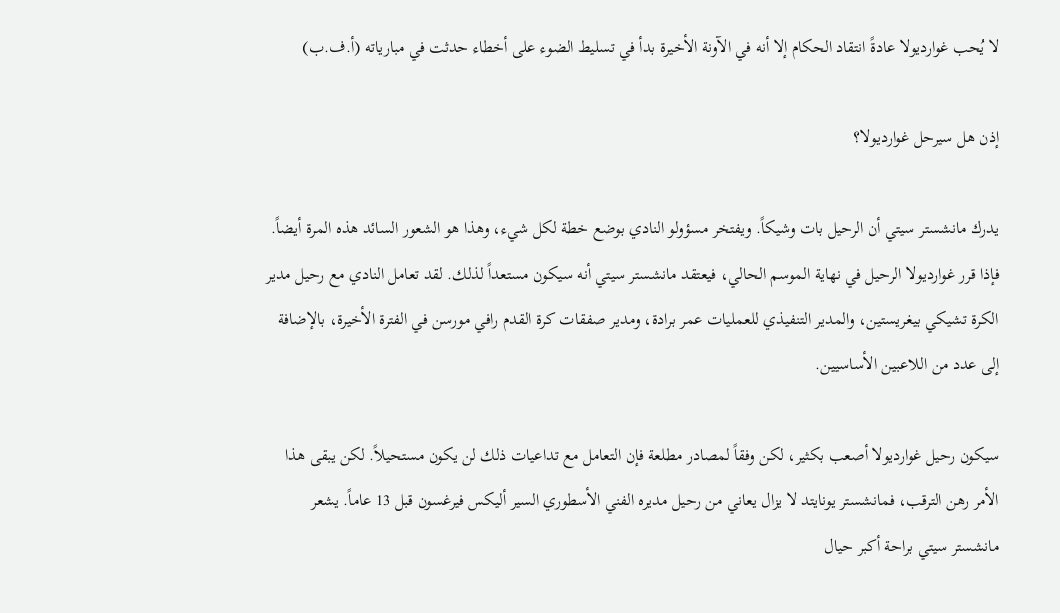لا يُحب غوارديولا عادةً انتقاد الحكام إلا أنه في الآونة الأخيرة بدأ في تسليط الضوء على أخطاء حدثت في مبارياته (أ.ف.ب)

إذن هل سيرحل غوارديولا؟

يدرك مانشستر سيتي أن الرحيل بات وشيكاً. ويفتخر مسؤولو النادي بوضع خطة لكل شيء، وهذا هو الشعور السائد هذه المرة أيضاً. فإذا قرر غوارديولا الرحيل في نهاية الموسم الحالي، فيعتقد مانشستر سيتي أنه سيكون مستعداً لذلك. لقد تعامل النادي مع رحيل مدير الكرة تشيكي بيغريستين، والمدير التنفيذي للعمليات عمر برادة، ومدير صفقات كرة القدم رافي مورسن في الفترة الأخيرة، بالإضافة إلى عدد من اللاعبين الأساسيين.

سيكون رحيل غوارديولا أصعب بكثير، لكن وفقاً لمصادر مطلعة فإن التعامل مع تداعيات ذلك لن يكون مستحيلاً. لكن يبقى هذا الأمر رهن الترقب، فمانشستر يونايتد لا يزال يعاني من رحيل مديره الفني الأسطوري السير أليكس فيرغسون قبل 13 عاماً. يشعر مانشستر سيتي براحة أكبر حيال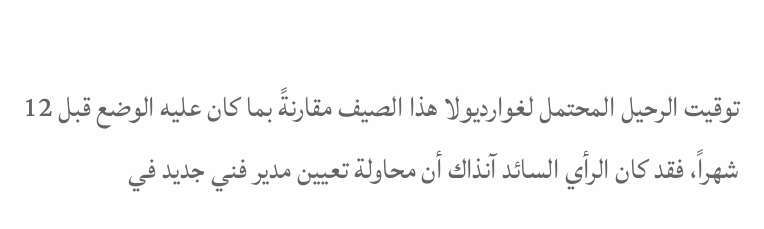توقيت الرحيل المحتمل لغوارديولا هذا الصيف مقارنةً بما كان عليه الوضع قبل 12 شهراً، فقد كان الرأي السائد آنذاك أن محاولة تعيين مدير فني جديد في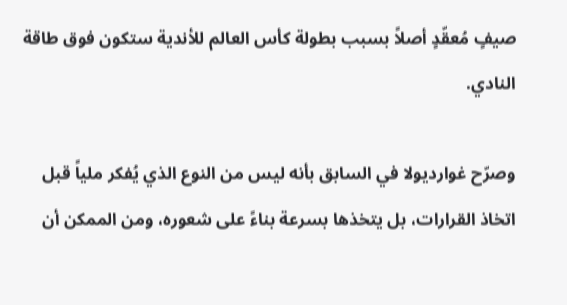صيفٍ مُعقّدٍ أصلاً بسبب بطولة كأس العالم للأندية ستكون فوق طاقة النادي.

وصرّح غوارديولا في السابق بأنه ليس من النوع الذي يُفكر ملياً قبل اتخاذ القرارات، بل يتخذها بسرعة بناءً على شعوره، ومن الممكن أن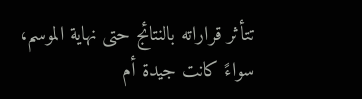تتأثر قراراته بالنتائج حتى نهاية الموسم، سواءً كانت جيدة أم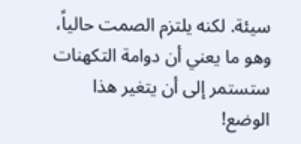سيئة. لكنه يلتزم الصمت حالياً، وهو ما يعني أن دوامة التكهنات ستستمر إلى أن يتغير هذا الوضع!